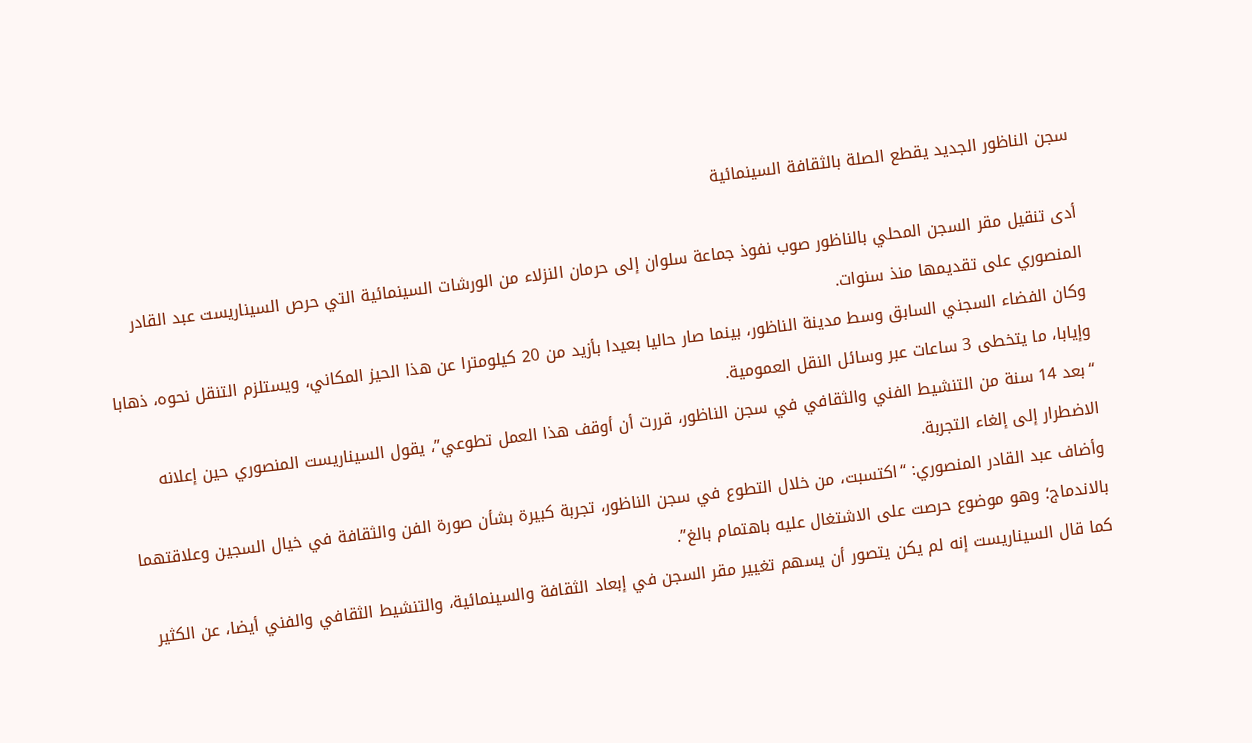سجن الناظور الجديد يقطع الصلة بالثقافة السينمائية

أدى تنقيل مقر السجن المحلي بالناظور صوب نفوذ جماعة سلوان إلى حرمان النزلاء من الورشات السينمائية التي حرص السيناريست عبد القادر المنصوري على تقديمها منذ سنوات.
وكان الفضاء السجني السابق وسط مدينة الناظور، بينما صار حاليا بعيدا بأزيد من 20 كيلومترا عن هذا الحيز المكاني، ويستلزم التنقل نحوه، ذهابا وإيابا، ما يتخطى 3 ساعات عبر وسائل النقل العمومية.
“بعد 14 سنة من التنشيط الفني والثقافي في سجن الناظور، قررت أن أوقف هذا العمل تطوعي”، يقول السيناريست المنصوري حين إعلانه الاضطرار إلى إلغاء التجربة.
وأضاف عبد القادر المنصوري: “اكتسبت، من خلال التطوع في سجن الناظور، تجربة كبيرة بشأن صورة الفن والثقافة في خيال السجين وعلاقتهما بالاندماج؛ وهو موضوع حرصت على الاشتغال عليه باهتمام بالغ”.
كما قال السيناريست إنه لم يكن يتصور أن يسهم تغيير مقر السجن في إبعاد الثقافة والسينمائية، والتنشيط الثقافي والفني أيضا، عن الكثير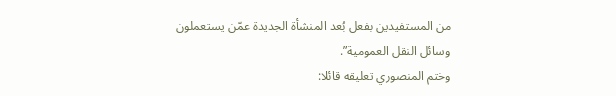من المستفيدين بفعل بُعد المنشأة الجديدة عمّن يستعملون وسائل النقل العمومية”.
وختم المنصوري تعليقه قائلا: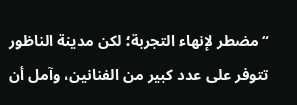“مضطر لإنهاء التجربة؛ لكن مدينة الناظور تتوفر على عدد كبير من الفنانين، وآمل أن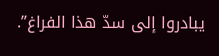يبادروا إلى سدّ هذا الفراغ”.